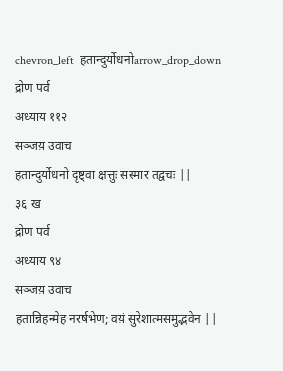chevron_left  हतान्दुर्योधनोarrow_drop_down
द्रोण पर्व
अध्याय ११२
सञ्जय़ उवाच
हतान्दुर्योधनो दृष्ट्वा क्षत्तुः सस्मार तद्वचः ||
३६ ख
द्रोण पर्व
अध्याय ९४
सञ्जय़ उवाच
हतान्निहन्मेह नरर्षभेण; वय़ं सुरेशात्मसमुद्भवेन ||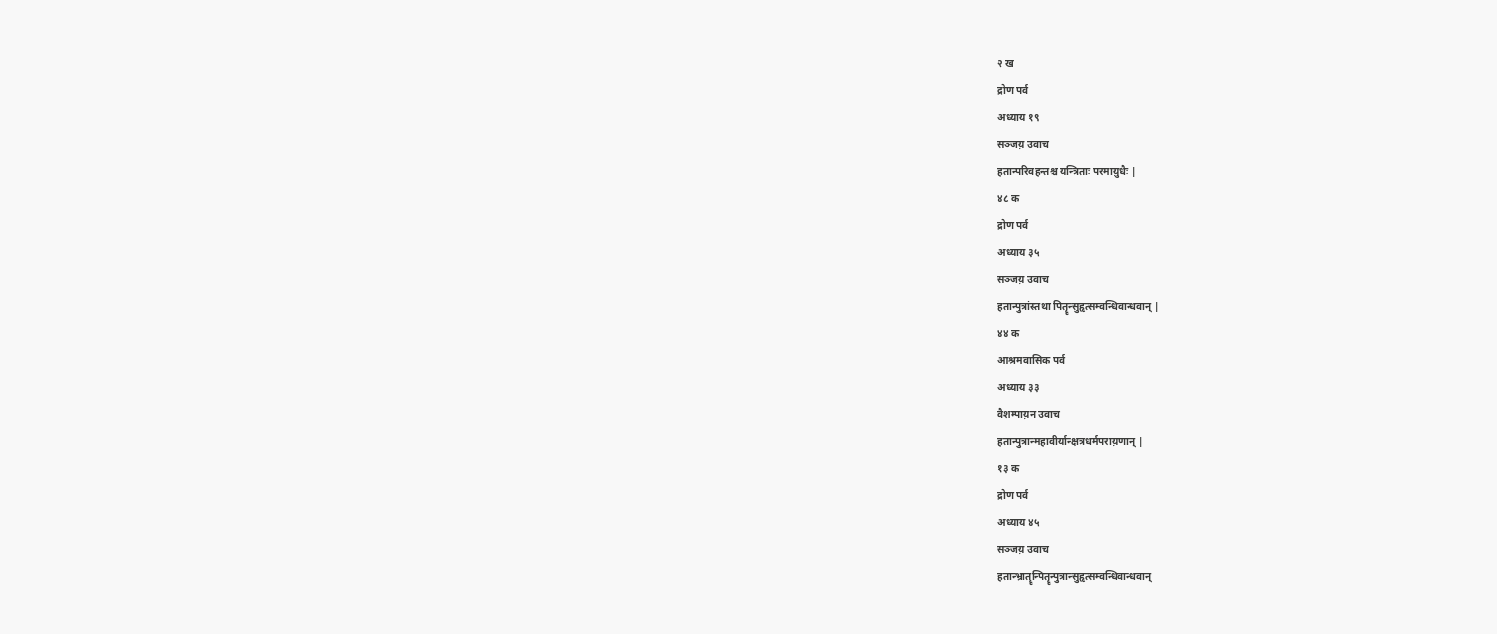२ ख
द्रोण पर्व
अध्याय १९
सञ्जय़ उवाच
हतान्परिवहन्तश्च यन्त्रिताः परमाय़ुधैः |
४८ क
द्रोण पर्व
अध्याय ३५
सञ्जय़ उवाच
हतान्पुत्रांस्तथा पितॄन्सुहृत्सम्वन्धिवान्धवान् |
४४ क
आश्रमवासिक पर्व
अध्याय ३३
वैशम्पाय़न उवाच
हतान्पुत्रान्महावीर्यान्क्षत्रधर्मपराय़णान् |
१३ क
द्रोण पर्व
अध्याय ४५
सञ्जय़ उवाच
हतान्भ्रातॄन्पितॄन्पुत्रान्सुहृत्सम्वन्धिवान्धवान्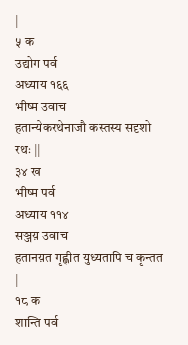|
५ क
उद्योग पर्व
अध्याय १६६
भीष्म उवाच
हतान्येकरथेनाजौ कस्तस्य सदृशो रथः ||
३४ ख
भीष्म पर्व
अध्याय ११४
सञ्जय़ उवाच
हतानय़त गृह्णीत युध्यतापि च कृन्तत |
१८ क
शान्ति पर्व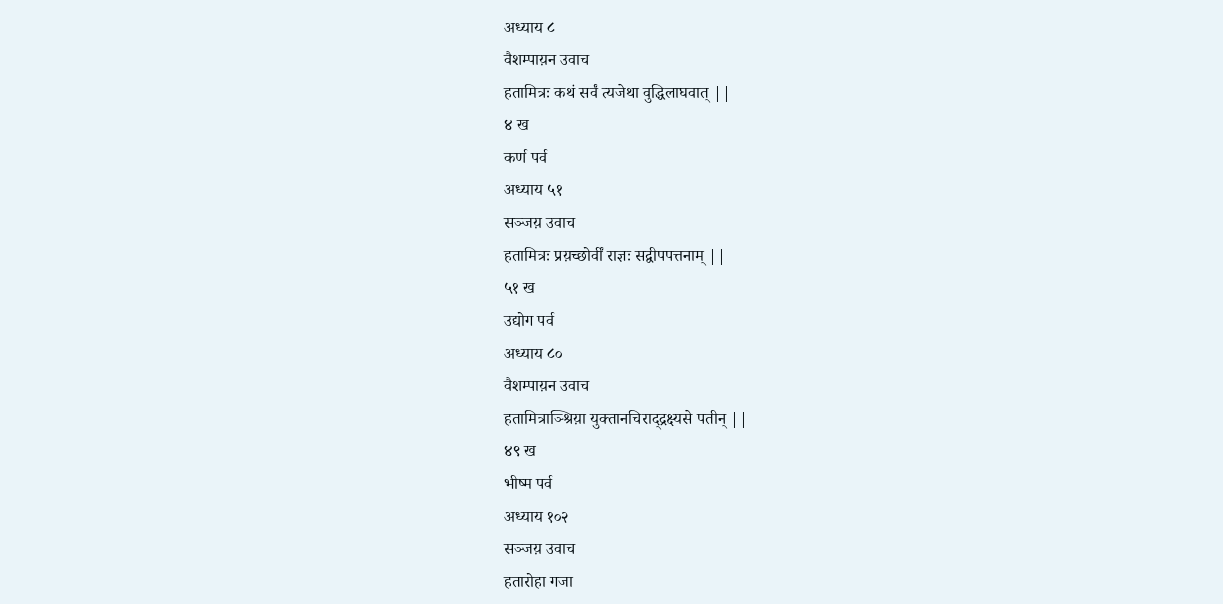अध्याय ८
वैशम्पाय़न उवाच
हतामित्रः कथं सर्वं त्यजेथा वुद्धिलाघवात् ||
४ ख
कर्ण पर्व
अध्याय ५१
सञ्जय़ उवाच
हतामित्रः प्रय़च्छोर्वीं राज्ञः सद्वीपपत्तनाम् ||
५१ ख
उद्योग पर्व
अध्याय ८०
वैशम्पाय़न उवाच
हतामित्राञ्श्रिय़ा युक्तानचिराद्द्रक्ष्यसे पतीन् ||
४९ ख
भीष्म पर्व
अध्याय १०२
सञ्जय़ उवाच
हतारोहा गजा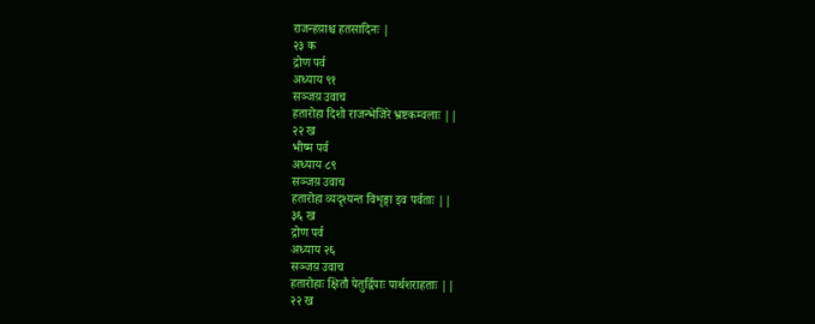राजन्हय़ाश्च हतसादिनः |
२३ क
द्रोण पर्व
अध्याय ९१
सञ्जय़ उवाच
हतारोहा दिशो राजन्भेजिरे भ्रष्टकम्वलाः ||
२२ ख
भीष्म पर्व
अध्याय ८९
सञ्जय़ उवाच
हतारोहा व्यदृश्यन्त विशृङ्गा इव पर्वताः ||
३६ ख
द्रोण पर्व
अध्याय २६
सञ्जय़ उवाच
हतारोहाः क्षितौ पेतुर्द्विपाः पार्थशराहताः ||
२२ ख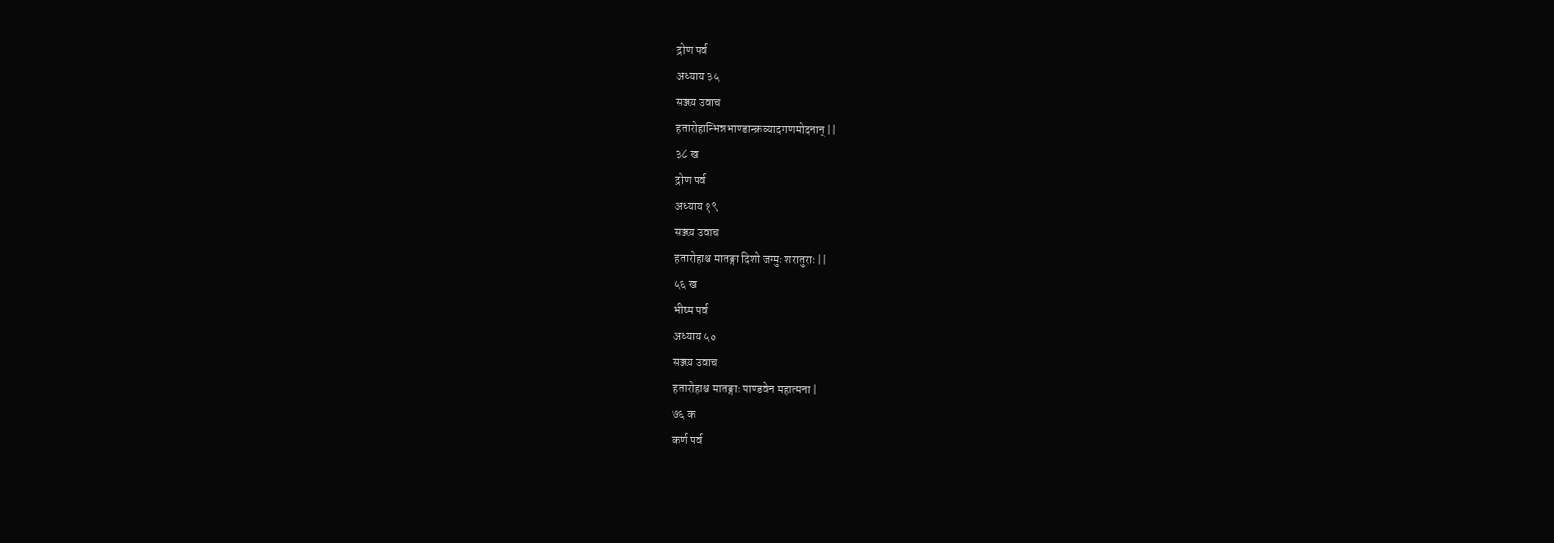द्रोण पर्व
अध्याय ३५
सञ्जय़ उवाच
हतारोहान्भिन्नभाण्डान्क्रव्यादगणमोदनान् ||
३८ ख
द्रोण पर्व
अध्याय १९
सञ्जय़ उवाच
हतारोहाश्च मातङ्गा दिशो जग्मुः शरातुराः ||
५६ ख
भीष्म पर्व
अध्याय ५०
सञ्जय़ उवाच
हतारोहाश्च मातङ्गाः पाण्डवेन महात्मना |
७६ क
कर्ण पर्व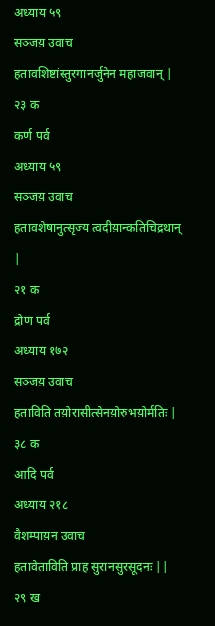अध्याय ५९
सञ्जय़ उवाच
हतावशिष्टांस्तुरगानर्जुनेन महाजवान् |
२३ क
कर्ण पर्व
अध्याय ५९
सञ्जय़ उवाच
हतावशेषानुत्सृज्य त्वदीय़ान्कतिचिद्रथान् |
२१ क
द्रोण पर्व
अध्याय १७२
सञ्जय़ उवाच
हताविति तय़ोरासीत्सेनय़ोरुभय़ोर्मतिः |
३८ क
आदि पर्व
अध्याय २१८
वैशम्पाय़न उवाच
हतावेताविति प्राह सुरानसुरसूदनः ||
२९ ख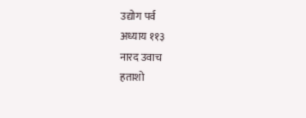उद्योग पर्व
अध्याय ११३
नारद उवाच
हताशो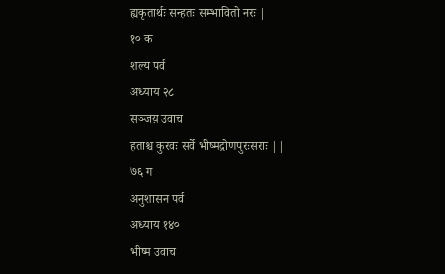ह्यकृतार्थः सन्हतः सम्भावितो नरः |
१० क
शल्य पर्व
अध्याय २८
सञ्जय़ उवाच
हताश्च कुरवः सर्वे भीष्मद्रोणपुरःसराः ||
७६ ग
अनुशासन पर्व
अध्याय १४०
भीष्म उवाच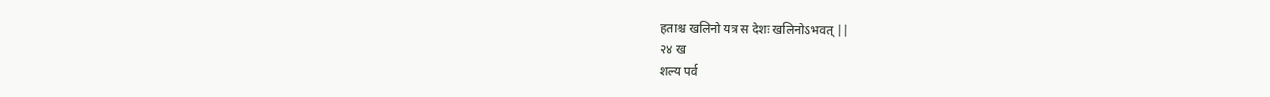हताश्च खलिनो यत्र स देशः खलिनोऽभवत् ||
२४ ख
शल्य पर्व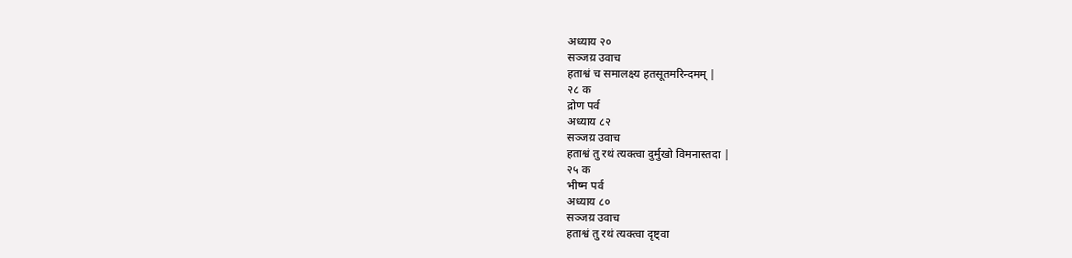अध्याय २०
सञ्जय़ उवाच
हताश्वं च समालक्ष्य हतसूतमरिन्दमम् |
२८ क
द्रोण पर्व
अध्याय ८२
सञ्जय़ उवाच
हताश्वं तु रथं त्यक्त्वा दुर्मुखो विमनास्तदा |
२५ क
भीष्म पर्व
अध्याय ८०
सञ्जय़ उवाच
हताश्वं तु रथं त्यक्त्वा दृष्ट्वा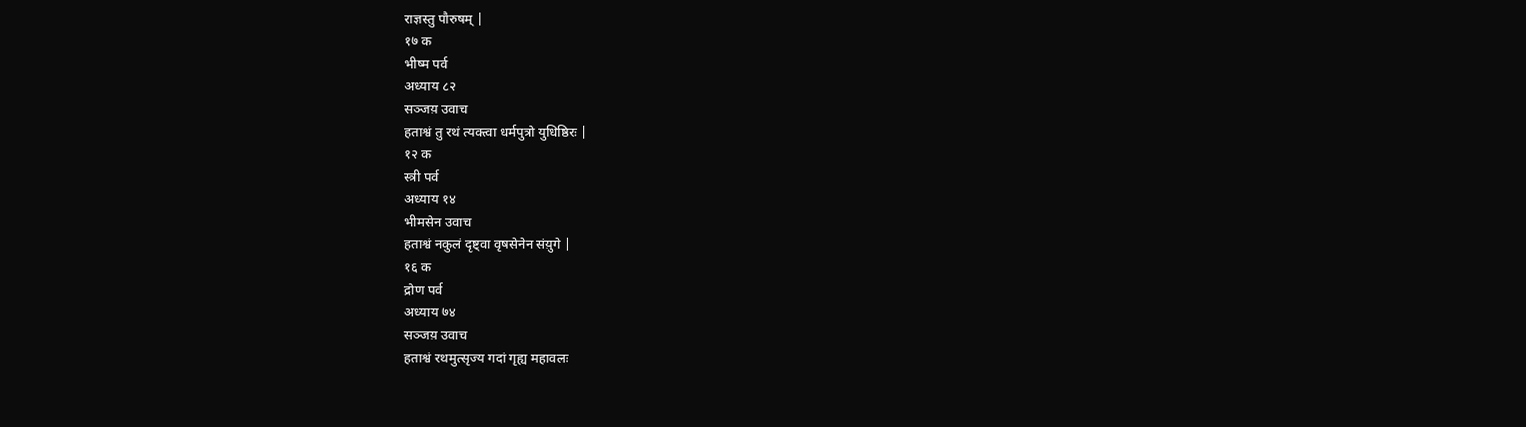राज्ञस्तु पौरुषम् |
१७ क
भीष्म पर्व
अध्याय ८२
सञ्जय़ उवाच
हताश्वं तु रथं त्यक्त्वा धर्मपुत्रो युधिष्ठिरः |
१२ क
स्त्री पर्व
अध्याय १४
भीमसेन उवाच
हताश्वं नकुलं दृष्ट्वा वृषसेनेन संय़ुगे |
१६ क
द्रोण पर्व
अध्याय ७४
सञ्जय़ उवाच
हताश्वं रथमुत्सृज्य गदां गृह्य महावलः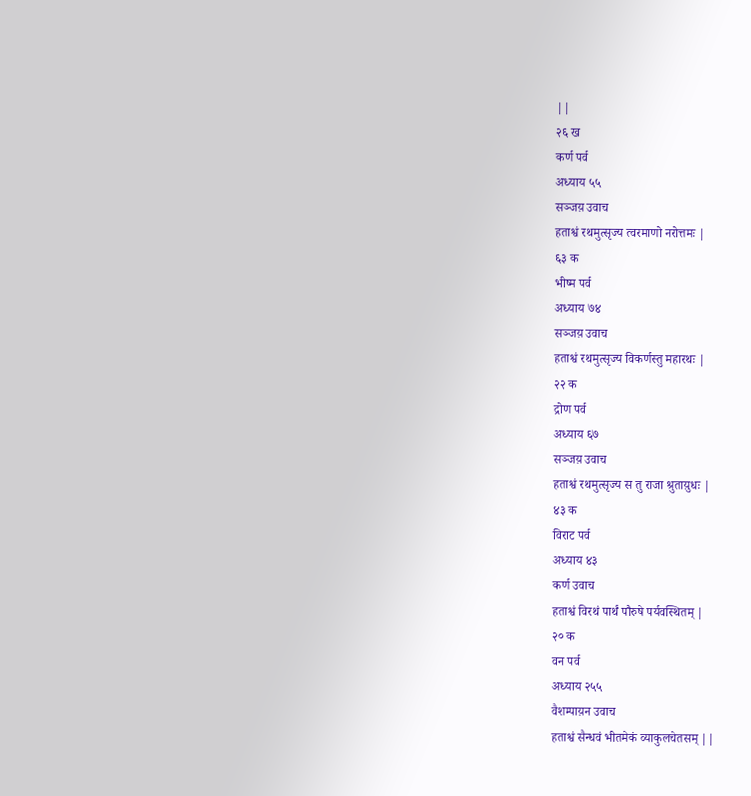||
२६ ख
कर्ण पर्व
अध्याय ५५
सञ्जय़ उवाच
हताश्वं रथमुत्सृज्य त्वरमाणो नरोत्तमः |
६३ क
भीष्म पर्व
अध्याय ७४
सञ्जय़ उवाच
हताश्वं रथमुत्सृज्य विकर्णस्तु महारथः |
२२ क
द्रोण पर्व
अध्याय ६७
सञ्जय़ उवाच
हताश्वं रथमुत्सृज्य स तु राजा श्रुताय़ुधः |
४३ क
विराट पर्व
अध्याय ४३
कर्ण उवाच
हताश्वं विरथं पार्थं पौरुषे पर्यवस्थितम् |
२० क
वन पर्व
अध्याय २५५
वैशम्पाय़न उवाच
हताश्वं सैन्धवं भीतमेकं व्याकुलचेतसम् ||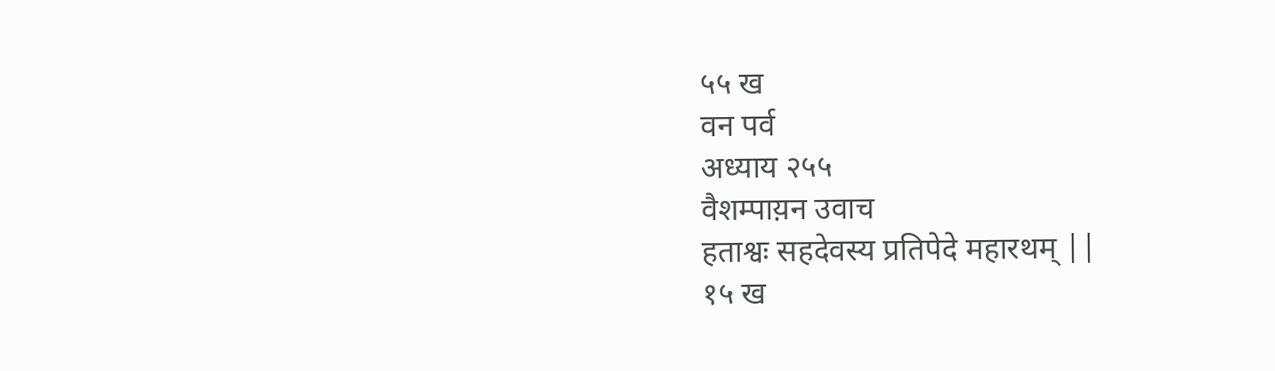५५ ख
वन पर्व
अध्याय २५५
वैशम्पाय़न उवाच
हताश्वः सहदेवस्य प्रतिपेदे महारथम् ||
१५ ख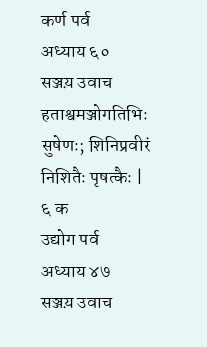कर्ण पर्व
अध्याय ६०
सञ्जय़ उवाच
हताश्वमञ्जोगतिभिः सुषेणः; शिनिप्रवीरं निशितैः पृषत्कैः |
६ क
उद्योग पर्व
अध्याय ४७
सञ्जय़ उवाच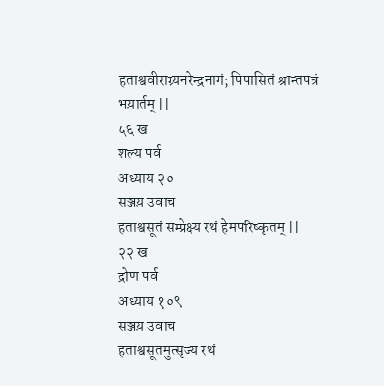हताश्ववीराग्र्यनरेन्द्रनागं; पिपासितं श्रान्तपत्रं भय़ार्तम् ||
५६ ख
शल्य पर्व
अध्याय २०
सञ्जय़ उवाच
हताश्वसूतं सम्प्रेक्ष्य रथं हेमपरिष्कृतम् ||
२२ ख
द्रोण पर्व
अध्याय १०९
सञ्जय़ उवाच
हताश्वसूतमुत्सृज्य रथं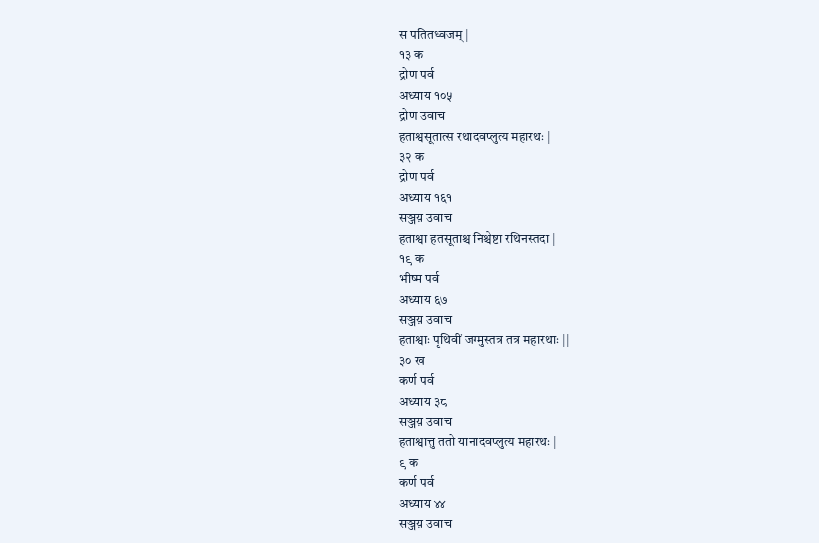स पतितध्वजम् |
१३ क
द्रोण पर्व
अध्याय १०५
द्रोण उवाच
हताश्वसूतात्स रथादवप्लुत्य महारथः |
३२ क
द्रोण पर्व
अध्याय १६१
सञ्जय़ उवाच
हताश्वा हतसूताश्च निश्चेष्टा रथिनस्तदा |
१९ क
भीष्म पर्व
अध्याय ६७
सञ्जय़ उवाच
हताश्वाः पृथिवीं जग्मुस्तत्र तत्र महारथाः ||
३० ख
कर्ण पर्व
अध्याय ३८
सञ्जय़ उवाच
हताश्वात्तु ततो यानादवप्लुत्य महारथः |
९ क
कर्ण पर्व
अध्याय ४४
सञ्जय़ उवाच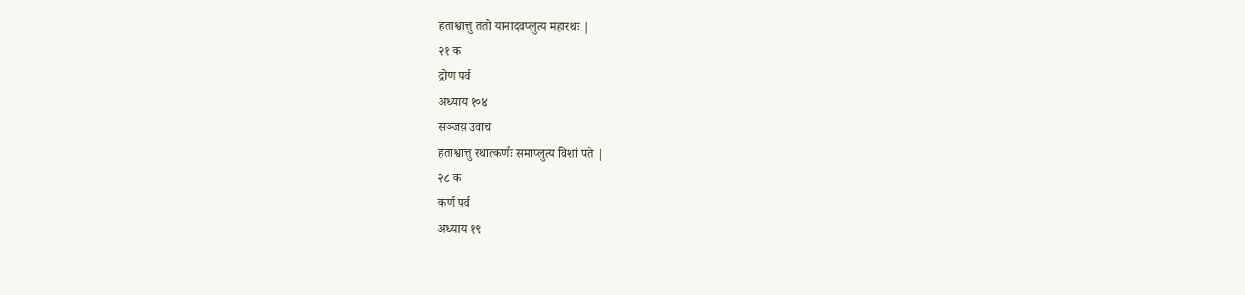हताश्वात्तु ततो यानादवप्लुत्य महारथः |
२१ क
द्रोण पर्व
अध्याय १०४
सञ्जय़ उवाच
हताश्वात्तु रथात्कर्णः समाप्लुत्य विशां पते |
२८ क
कर्ण पर्व
अध्याय १९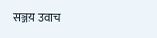सञ्जय़ उवाच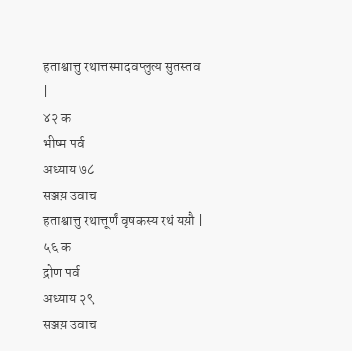हताश्वात्तु रथात्तस्मादवप्लुत्य सुतस्तव |
४२ क
भीष्म पर्व
अध्याय ७८
सञ्जय़ उवाच
हताश्वात्तु रथात्तूर्णं वृषकस्य रथं यय़ौ |
५६ क
द्रोण पर्व
अध्याय २९
सञ्जय़ उवाच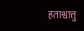हताश्वात्तु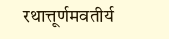रथात्तूर्णमवतीर्य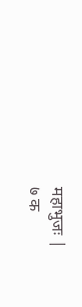महाभुजः |
७ क